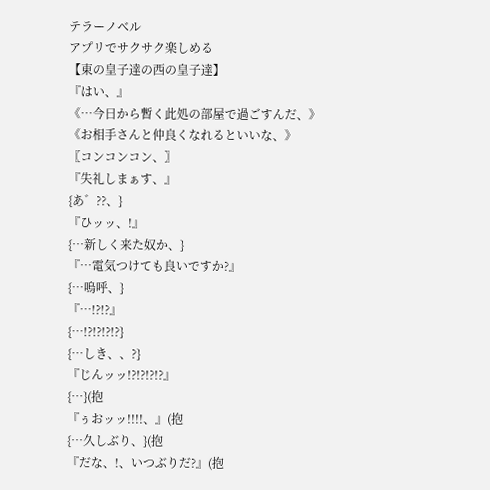テラーノベル
アプリでサクサク楽しめる
【東の皇子達の西の皇子達】
『はい、』
《…今日から暫く此処の部屋で過ごすんだ、》
《お相手さんと仲良くなれるといいな、》
〖コンコンコン、〗
『失礼しまぁす、』
{あ゛??、}
『ひッッ、!』
{…新しく来た奴か、}
『…電気つけても良いですか?』
{…嗚呼、}
『…!?!?』
{…!?!?!?!?}
{…しき、、?}
『じんッッ!?!?!?!?』
{…}(抱
『ぅおッッ!!!!、』(抱
{…久しぶり、}(抱
『だな、!、いつぶりだ?』(抱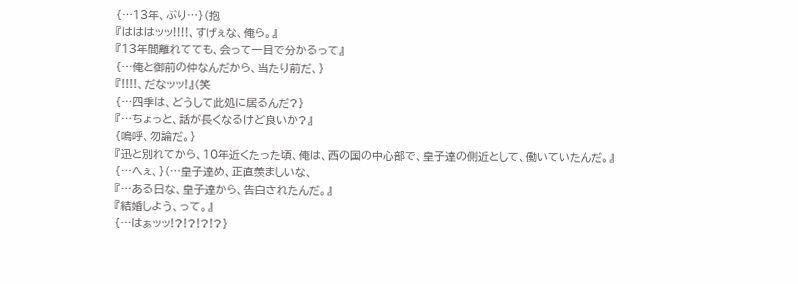{…13年、ぶり…}(抱
『はははッッ!!!!、すげぇな、俺ら。』
『13年間離れてても、会って一目で分かるって』
{…俺と御前の仲なんだから、当たり前だ、}
『!!!!、だなッッ!』(笑
{…四季は、どうして此処に居るんだ?}
『…ちょっと、話が長くなるけど良いか?』
{嗚呼、勿論だ。}
『迅と別れてから、10年近くたった頃、俺は、西の国の中心部で、皇子達の側近として、働いていたんだ。』
{…へぇ、}(…皇子達め、正直羨ましいな、
『…ある日な、皇子達から、告白されたんだ。』
『結婚しよう、って。』
{…はぁッッ!?!?!?!?}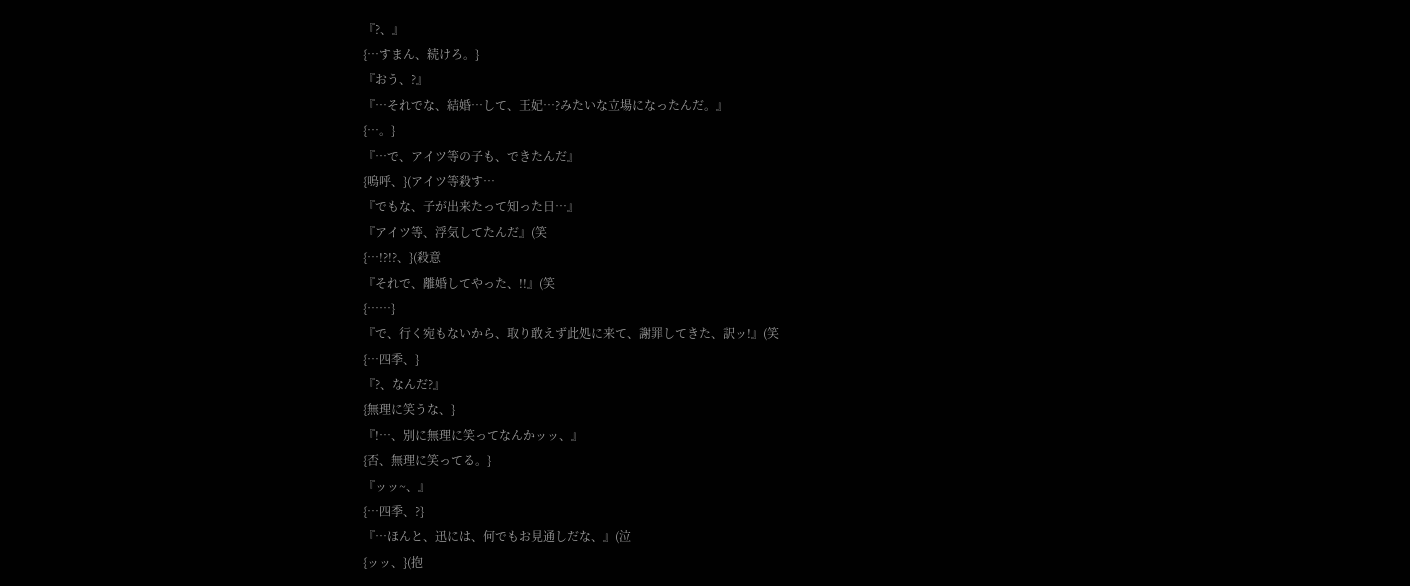『?、』
{…すまん、続けろ。}
『おう、?』
『…それでな、結婚…して、王妃…?みたいな立場になったんだ。』
{…。}
『…で、アイツ等の子も、できたんだ』
{嗚呼、}(アイツ等殺す…
『でもな、子が出来たって知った日…』
『アイツ等、浮気してたんだ』(笑
{…!?!?、}(殺意
『それで、離婚してやった、!!』(笑
{……}
『で、行く宛もないから、取り敢えず此処に来て、謝罪してきた、訳ッ!』(笑
{…四季、}
『?、なんだ?』
{無理に笑うな、}
『!…、別に無理に笑ってなんかッッ、』
{否、無理に笑ってる。}
『ッッ~、』
{…四季、?}
『…ほんと、迅には、何でもお見通しだな、』(泣
{ッッ、}(抱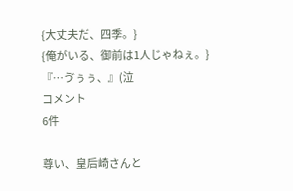{大丈夫だ、四季。}
{俺がいる、御前は1人じゃねぇ。}
『…ゔぅぅ、』(泣
コメント
6件

尊い、皇后崎さんと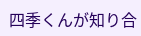四季くんが知り合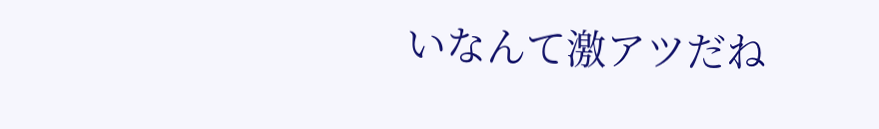いなんて激アツだね